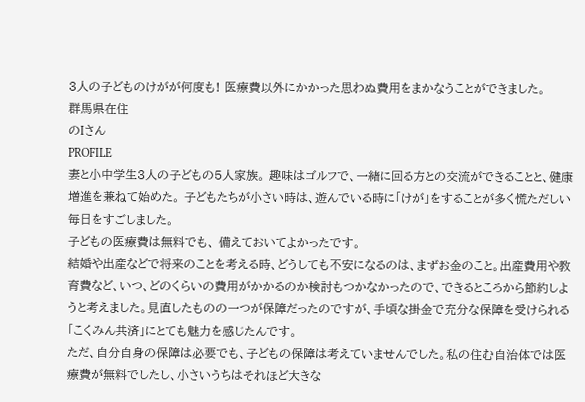3人の子どものけがが何度も! 医療費以外にかかった思わぬ費用をまかなうことができました。
群馬県在住
のIさん
PROFILE
妻と小中学生3人の子どもの5人家族。 趣味はゴルフで、一緒に回る方との交流ができることと、健康増進を兼ねて始めた。 子どもたちが小さい時は、遊んでいる時に「けが」をすることが多く慌ただしい毎日をすごしました。
子どもの医療費は無料でも、 備えておいてよかったです。
結婚や出産などで将来のことを考える時、どうしても不安になるのは、まずお金のこと。出産費用や教育費など、いつ、どのくらいの費用がかかるのか検討もつかなかったので、できるところから節約しようと考えました。見直したものの一つが保障だったのですが、手頃な掛金で充分な保障を受けられる「こくみん共済」にとても魅力を感じたんです。
ただ、自分自身の保障は必要でも、子どもの保障は考えていませんでした。私の住む自治体では医療費が無料でしたし、小さいうちはそれほど大きな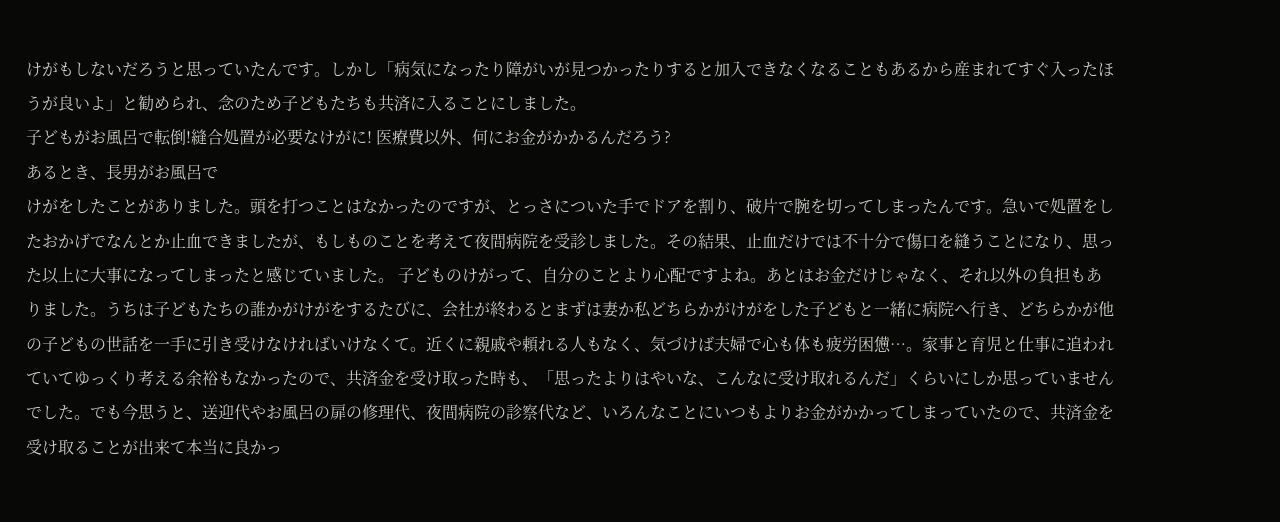けがもしないだろうと思っていたんです。しかし「病気になったり障がいが見つかったりすると加入できなくなることもあるから産まれてすぐ入ったほうが良いよ」と勧められ、念のため子どもたちも共済に入ることにしました。
子どもがお風呂で転倒!縫合処置が必要なけがに! 医療費以外、何にお金がかかるんだろう?
あるとき、長男がお風呂で
けがをしたことがありました。頭を打つことはなかったのですが、とっさについた手でドアを割り、破片で腕を切ってしまったんです。急いで処置をしたおかげでなんとか止血できましたが、もしものことを考えて夜間病院を受診しました。その結果、止血だけでは不十分で傷口を縫うことになり、思った以上に大事になってしまったと感じていました。 子どものけがって、自分のことより心配ですよね。あとはお金だけじゃなく、それ以外の負担もありました。うちは子どもたちの誰かがけがをするたびに、会社が終わるとまずは妻か私どちらかがけがをした子どもと一緒に病院へ行き、どちらかが他の子どもの世話を一手に引き受けなければいけなくて。近くに親戚や頼れる人もなく、気づけば夫婦で心も体も疲労困憊…。家事と育児と仕事に追われていてゆっくり考える余裕もなかったので、共済金を受け取った時も、「思ったよりはやいな、こんなに受け取れるんだ」くらいにしか思っていませんでした。でも今思うと、送迎代やお風呂の扉の修理代、夜間病院の診察代など、いろんなことにいつもよりお金がかかってしまっていたので、共済金を受け取ることが出来て本当に良かっ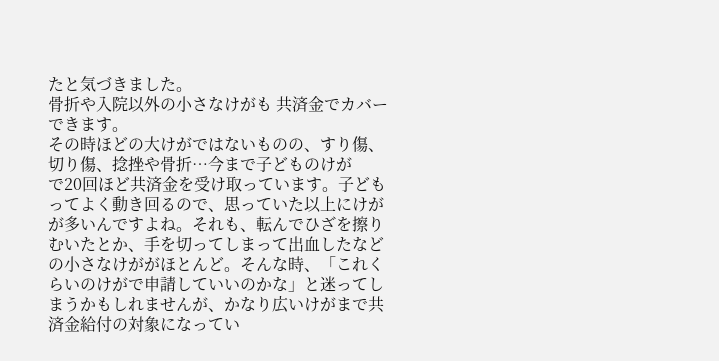たと気づきました。
骨折や入院以外の小さなけがも 共済金でカバーできます。
その時ほどの大けがではないものの、すり傷、切り傷、捻挫や骨折…今まで子どものけが
で20回ほど共済金を受け取っています。子どもってよく動き回るので、思っていた以上にけがが多いんですよね。それも、転んでひざを擦りむいたとか、手を切ってしまって出血したなどの小さなけががほとんど。そんな時、「これくらいのけがで申請していいのかな」と迷ってしまうかもしれませんが、かなり広いけがまで共済金給付の対象になってい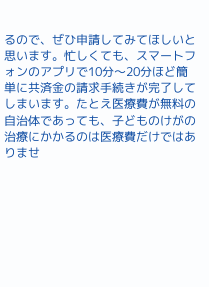るので、ぜひ申請してみてほしいと思います。忙しくても、スマートフォンのアプリで10分〜20分ほど簡単に共済金の請求手続きが完了してしまいます。たとえ医療費が無料の自治体であっても、子どものけがの治療にかかるのは医療費だけではありませ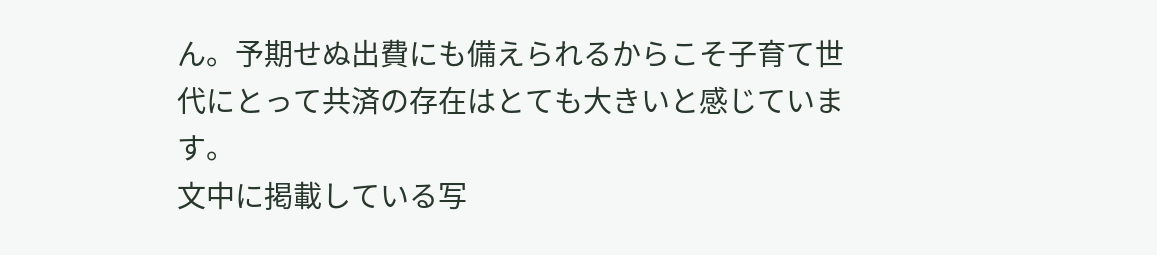ん。予期せぬ出費にも備えられるからこそ子育て世代にとって共済の存在はとても大きいと感じています。
文中に掲載している写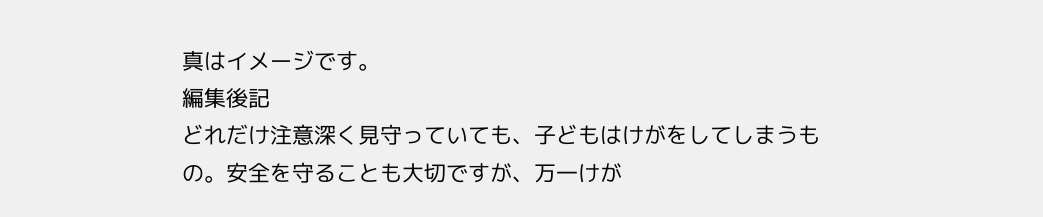真はイメージです。
編集後記
どれだけ注意深く見守っていても、子どもはけがをしてしまうもの。安全を守ることも大切ですが、万一けが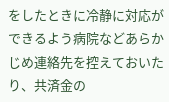をしたときに冷静に対応ができるよう病院などあらかじめ連絡先を控えておいたり、共済金の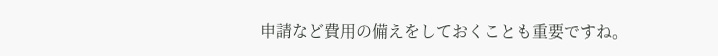申請など費用の備えをしておくことも重要ですね。